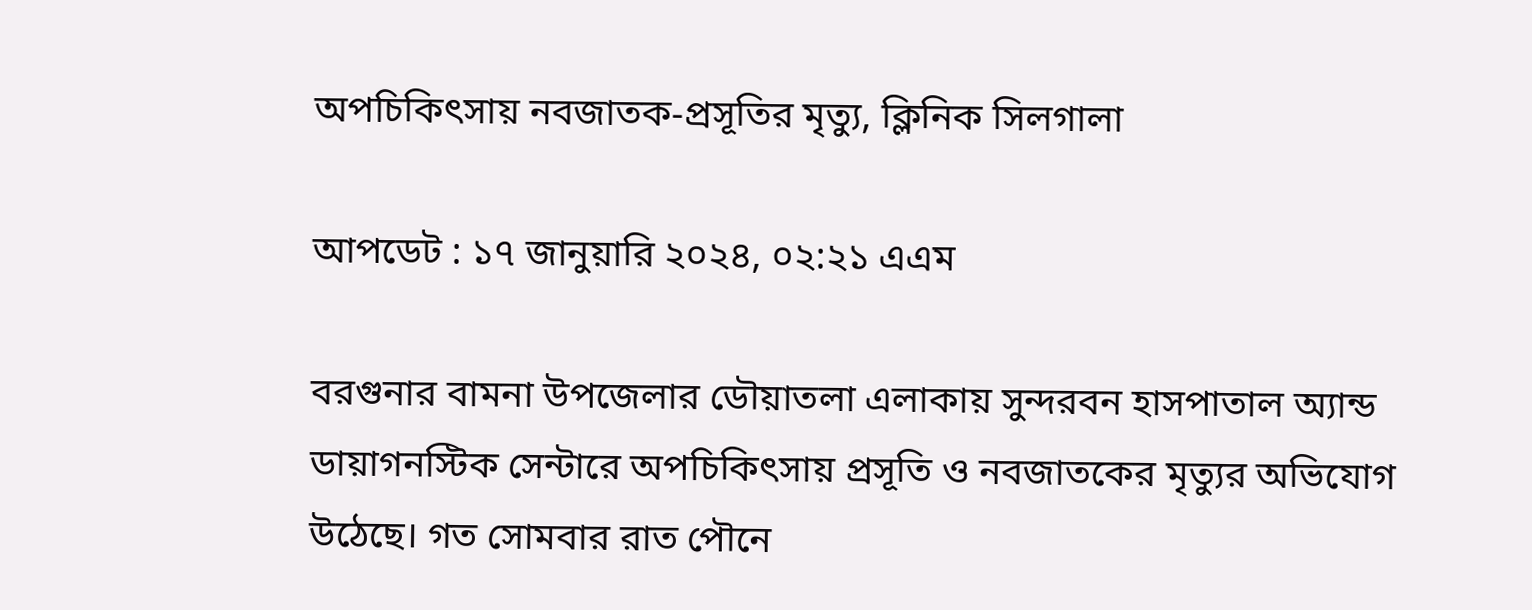অপচিকিৎসায় নবজাতক-প্রসূতির মৃত্যু, ক্লিনিক সিলগালা

আপডেট : ১৭ জানুয়ারি ২০২৪, ০২:২১ এএম

বরগুনার বামনা উপজেলার ডৌয়াতলা এলাকায় সুন্দরবন হাসপাতাল অ্যান্ড ডায়াগনস্টিক সেন্টারে অপচিকিৎসায় প্রসূতি ও নবজাতকের মৃত্যুর অভিযোগ উঠেছে। গত সোমবার রাত পৌনে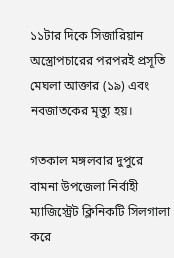১১টার দিকে সিজারিয়ান অস্ত্রোপচারের পরপরই প্রসূতি মেঘলা আক্তার (১৯) এবং নবজাতকের মৃত্যু হয়।

গতকাল মঙ্গলবার দুপুরে বামনা উপজেলা নির্বাহী ম্যাজিস্ট্রেট ক্লিনিকটি সিলগালা করে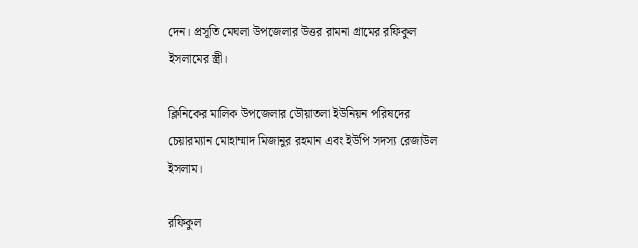দেন। প্রসূতি মেঘলা উপজেলার উত্তর রামনা গ্রামের রফিকুল ইসলামের স্ত্রী।

ক্লিনিকের মালিক উপজেলার ডৌয়াতলা ইউনিয়ন পরিষদের চেয়ারম্যান মোহাম্মাদ মিজানুর রহমান এবং ইউপি সদস্য রেজাউল ইসলাম।

রফিকুল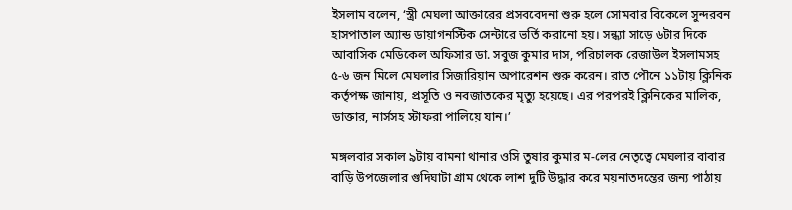ইসলাম বলেন, ‘স্ত্রী মেঘলা আক্তারের প্রসববেদনা শুরু হলে সোমবার বিকেলে সুন্দরবন হাসপাতাল অ্যান্ড ডায়াগনস্টিক সেন্টারে ভর্তি করানো হয়। সন্ধ্যা সাড়ে ৬টার দিকে আবাসিক মেডিকেল অফিসার ডা. সবুজ কুমার দাস, পরিচালক রেজাউল ইসলামসহ ৫-৬ জন মিলে মেঘলার সিজারিয়ান অপারেশন শুরু করেন। রাত পৌনে ১১টায় ক্লিনিক কর্তৃপক্ষ জানায়, প্রসূতি ও নবজাতকের মৃত্যু হয়েছে। এর পরপরই ক্লিনিকের মালিক, ডাক্তার, নার্সসহ স্টাফরা পালিয়ে যান।’

মঙ্গলবার সকাল ৯টায় বামনা থানার ওসি তুষার কুমার ম-লের নেতৃত্বে মেঘলার বাবার বাড়ি উপজেলার গুদিঘাটা গ্রাম থেকে লাশ দুটি উদ্ধার করে ময়নাতদন্তের জন্য পাঠায়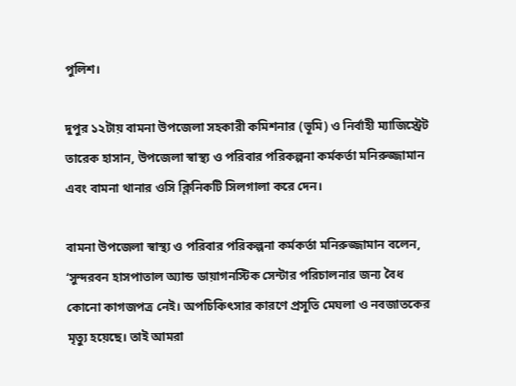পুলিশ।

দুপুর ১২টায় বামনা উপজেলা সহকারী কমিশনার (ভূমি) ও নির্বাহী ম্যাজিস্ট্রেট তারেক হাসান, উপজেলা স্বাস্থ্য ও পরিবার পরিকল্পনা কর্মকর্তা মনিরুজ্জামান এবং বামনা থানার ওসি ক্লিনিকটি সিলগালা করে দেন।

বামনা উপজেলা স্বাস্থ্য ও পরিবার পরিকল্পনা কর্মকর্তা মনিরুজ্জামান বলেন, ‘সুন্দরবন হাসপাতাল অ্যান্ড ডায়াগনস্টিক সেন্টার পরিচালনার জন্য বৈধ কোনো কাগজপত্র নেই। অপচিকিৎসার কারণে প্রসূতি মেঘলা ও নবজাতকের মৃত্যু হয়েছে। তাই আমরা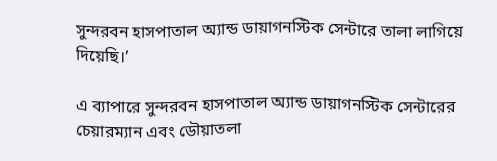সুন্দরবন হাসপাতাল অ্যান্ড ডায়াগনস্টিক সেন্টারে তালা লাগিয়ে দিয়েছি।’

এ ব্যাপারে সুন্দরবন হাসপাতাল অ্যান্ড ডায়াগনস্টিক সেন্টারের চেয়ারম্যান এবং ডৌয়াতলা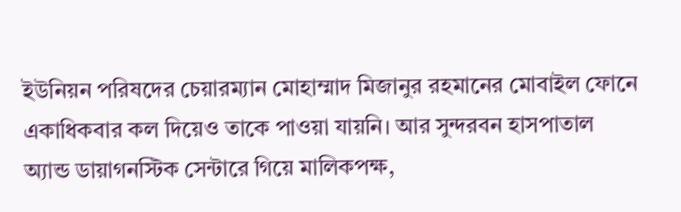ইউনিয়ন পরিষদের চেয়ারম্যান মোহাম্মাদ মিজানুর রহমানের মোবাইল ফোনে একাধিকবার কল দিয়েও তাকে পাওয়া যায়নি। আর সুন্দরবন হাসপাতাল অ্যান্ড ডায়াগনস্টিক সেন্টারে গিয়ে মালিকপক্ষ,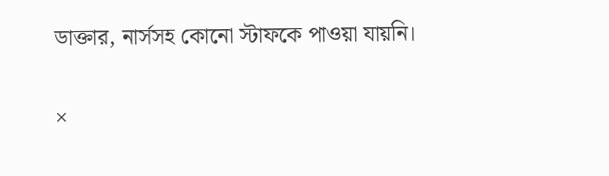ডাক্তার, নার্সসহ কোনো স্টাফকে পাওয়া যায়নি।

×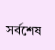সর্বশেষ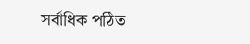সর্বাধিক পঠিত